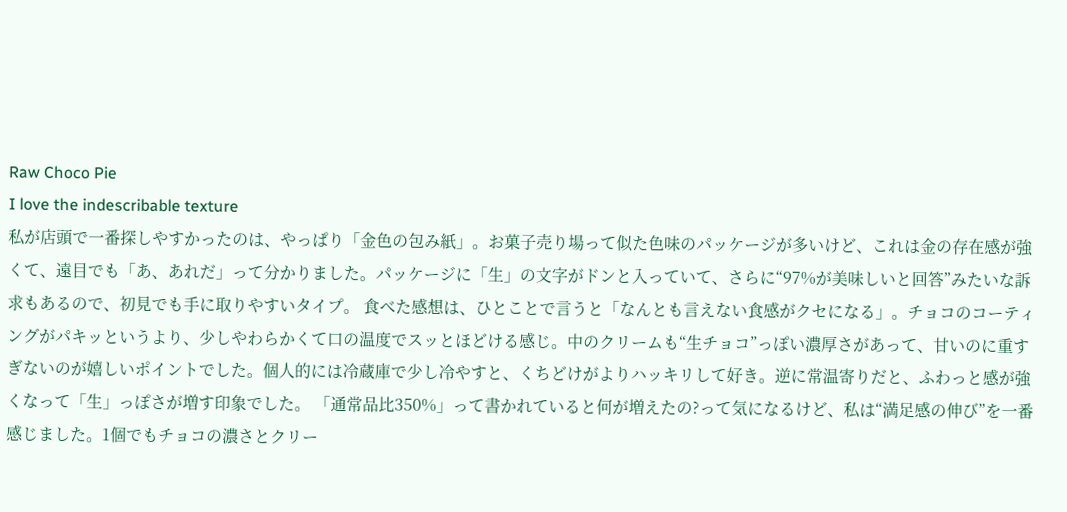Raw Choco Pie
I love the indescribable texture
私が店頭で一番探しやすかったのは、やっぱり「金色の包み紙」。お菓子売り場って似た色味のパッケージが多いけど、これは金の存在感が強くて、遠目でも「あ、あれだ」って分かりました。パッケージに「生」の文字がドンと入っていて、さらに“97%が美味しいと回答”みたいな訴求もあるので、初見でも手に取りやすいタイプ。 食べた感想は、ひとことで言うと「なんとも言えない食感がクセになる」。チョコのコーティングがパキッというより、少しやわらかくて口の温度でスッとほどける感じ。中のクリームも“生チョコ”っぽい濃厚さがあって、甘いのに重すぎないのが嬉しいポイントでした。個人的には冷蔵庫で少し冷やすと、くちどけがよりハッキリして好き。逆に常温寄りだと、ふわっと感が強くなって「生」っぽさが増す印象でした。 「通常品比350%」って書かれていると何が増えたの?って気になるけど、私は“満足感の伸び”を一番感じました。1個でもチョコの濃さとクリー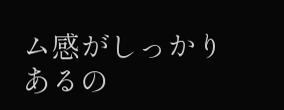ム感がしっかりあるの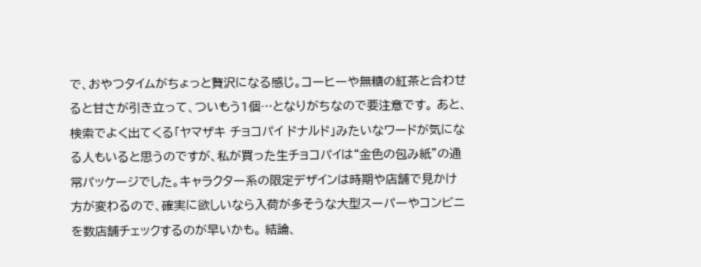で、おやつタイムがちょっと贅沢になる感じ。コーヒーや無糖の紅茶と合わせると甘さが引き立って、ついもう1個…となりがちなので要注意です。 あと、検索でよく出てくる「ヤマザキ チョコパイ ドナルド」みたいなワードが気になる人もいると思うのですが、私が買った生チョコパイは“金色の包み紙”の通常パッケージでした。キャラクター系の限定デザインは時期や店舗で見かけ方が変わるので、確実に欲しいなら入荷が多そうな大型スーパーやコンビニを数店舗チェックするのが早いかも。 結論、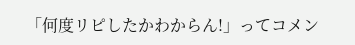「何度リピしたかわからん!」ってコメン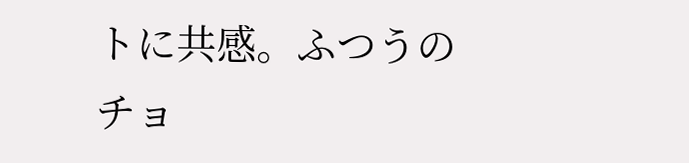トに共感。ふつうのチョ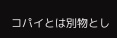コパイとは別物とし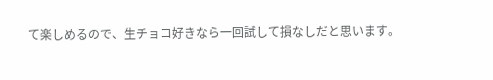て楽しめるので、生チョコ好きなら一回試して損なしだと思います。